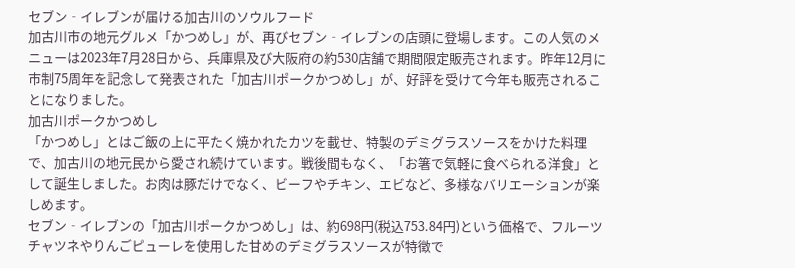セブン‐イレブンが届ける加古川のソウルフード
加古川市の地元グルメ「かつめし」が、再びセブン‐イレブンの店頭に登場します。この人気のメニューは2023年7月28日から、兵庫県及び大阪府の約530店舗で期間限定販売されます。昨年12月に市制75周年を記念して発表された「加古川ポークかつめし」が、好評を受けて今年も販売されることになりました。
加古川ポークかつめし
「かつめし」とはご飯の上に平たく焼かれたカツを載せ、特製のデミグラスソースをかけた料理で、加古川の地元民から愛され続けています。戦後間もなく、「お箸で気軽に食べられる洋食」として誕生しました。お肉は豚だけでなく、ビーフやチキン、エビなど、多様なバリエーションが楽しめます。
セブン‐イレブンの「加古川ポークかつめし」は、約698円(税込753.84円)という価格で、フルーツチャツネやりんごピューレを使用した甘めのデミグラスソースが特徴で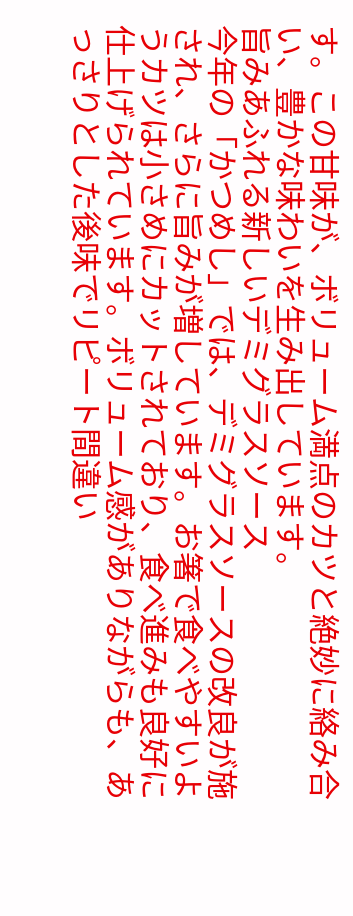す。この甘味が、ボリューム満点のカツと絶妙に絡み合い、豊かな味わいを生み出しています。
旨みあふれる新しいデミグラスソース
今年の「かつめし」では、デミグラスソースの改良が施され、さらに旨みが増しています。お箸で食べやすいようカツは小さめにカットされており、食べ進みも良好に仕上げられています。ボリューム感がありながらも、あっさりとした後味でリピート間違い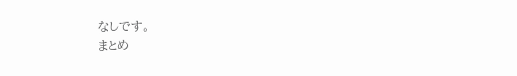なしです。
まとめ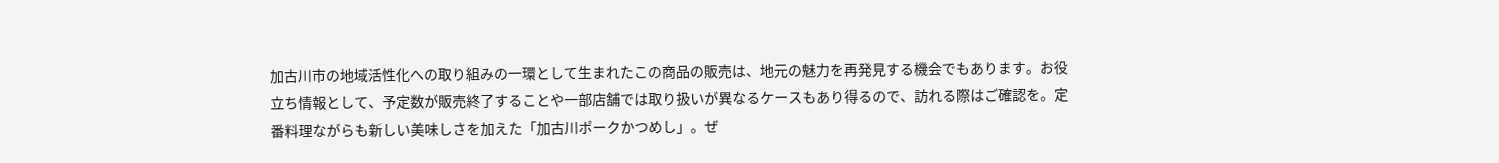加古川市の地域活性化への取り組みの一環として生まれたこの商品の販売は、地元の魅力を再発見する機会でもあります。お役立ち情報として、予定数が販売終了することや一部店舗では取り扱いが異なるケースもあり得るので、訪れる際はご確認を。定番料理ながらも新しい美味しさを加えた「加古川ポークかつめし」。ぜ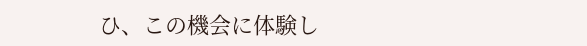ひ、この機会に体験し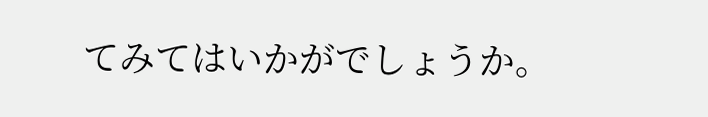てみてはいかがでしょうか。